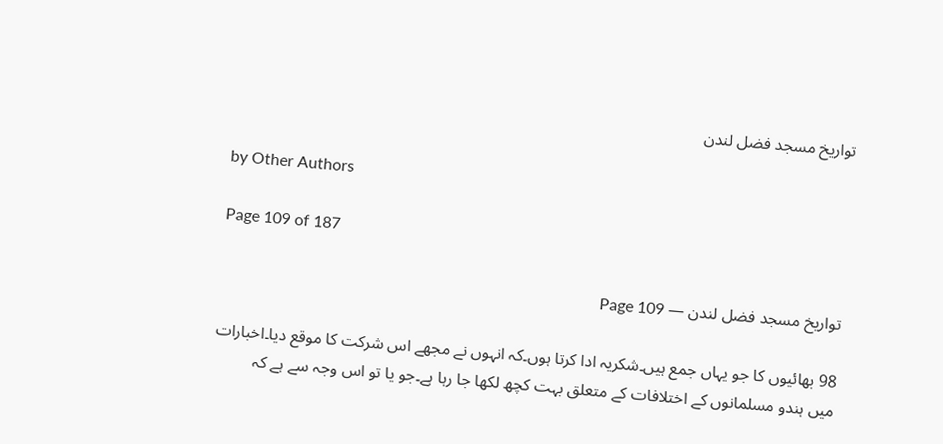تواریخ مسجد فضل لندن

by Other Authors

Page 109 of 187

تواریخ مسجد فضل لندن — Page 109

98 بھائیوں کا جو یہاں جمع ہیں۔شکریہ ادا کرتا ہوں۔کہ انہوں نے مجھے اس شرکت کا موقع دیا۔اخبارات میں ہندو مسلمانوں کے اختلافات کے متعلق بہت کچھ لکھا جا رہا ہے۔جو یا تو اس وجہ سے ہے کہ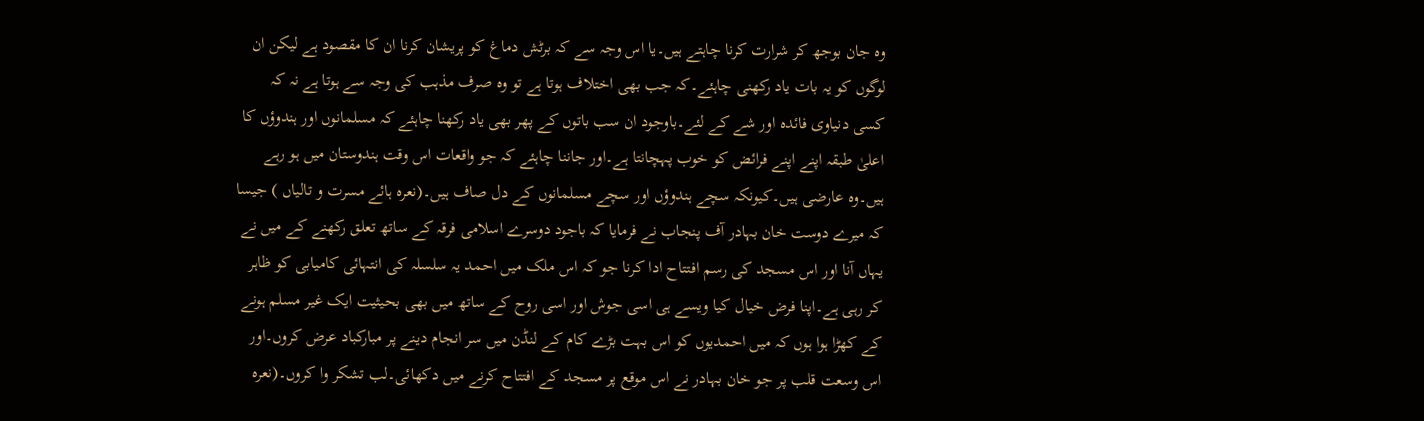وہ جان بوجھ کر شرارت کرنا چاہتے ہیں۔یا اس وجہ سے کہ برٹش دماغ کو پریشان کرنا ان کا مقصود ہے لیکن ان لوگوں کو یہ بات یاد رکھنی چاہئے۔کہ جب بھی اختلاف ہوتا ہے تو وہ صرف مذہب کی وجہ سے ہوتا ہے نہ کہ کسی دنیاوی فائدہ اور شے کے لئے۔باوجود ان سب باتوں کے پھر بھی یاد رکھنا چاہئے کہ مسلمانوں اور ہندوؤں کا اعلیٰ طبقہ اپنے اپنے فرائض کو خوب پہچانتا ہے۔اور جاننا چاہئے کہ جو واقعات اس وقت ہندوستان میں ہو رہے ہیں۔وہ عارضی ہیں۔کیونکہ سچے ہندوؤں اور سچے مسلمانوں کے دل صاف ہیں۔(نعرہ ہائے مسرت و تالیاں ) جیسا کہ میرے دوست خان بہادر آف پنجاب نے فرمایا کہ باجود دوسرے اسلامی فرقہ کے ساتھ تعلق رکھنے کے میں نے یہاں آنا اور اس مسجد کی رسم افتتاح ادا کرنا جو کہ اس ملک میں احمد یہ سلسلہ کی انتہائی کامیابی کو ظاہر کر رہی ہے۔اپنا فرض خیال کیا ویسے ہی اسی جوش اور اسی روح کے ساتھ میں بھی بحیثیت ایک غیر مسلم ہونے کے کھڑا ہوا ہوں کہ میں احمدیوں کو اس بہت بڑے کام کے لنڈن میں سر انجام دینے پر مبارکباد عرض کروں۔اور اس وسعت قلب پر جو خان بہادر نے اس موقع پر مسجد کے افتتاح کرنے میں دکھائی۔لب تشکر وا کروں۔(نعرہ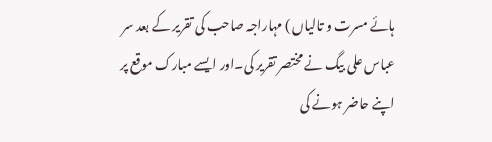ہائے مسرت و تالیاں ) مہاراجہ صاحب کی تقریر کے بعد سر عباس علی بیگ نے مختصر تقریر کی۔اور ایسے مبارک موقع پر اپنے حاضر ہونے کی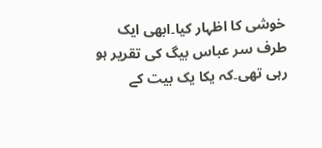خوشی کا اظہار کیا۔ابھی ایک طرف سر عباس بیگ کی تقریر ہو رہی تھی۔کہ یکا یک بیت کے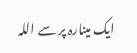ایک مینارہ پر سے اللہ